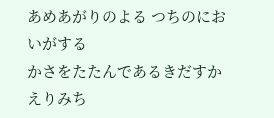あめあがりのよる つちのにおいがする
かさをたたんであるきだすかえりみち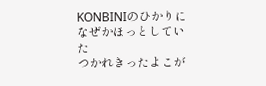KONBINIのひかりになぜかほっとしていた
つかれきったよこが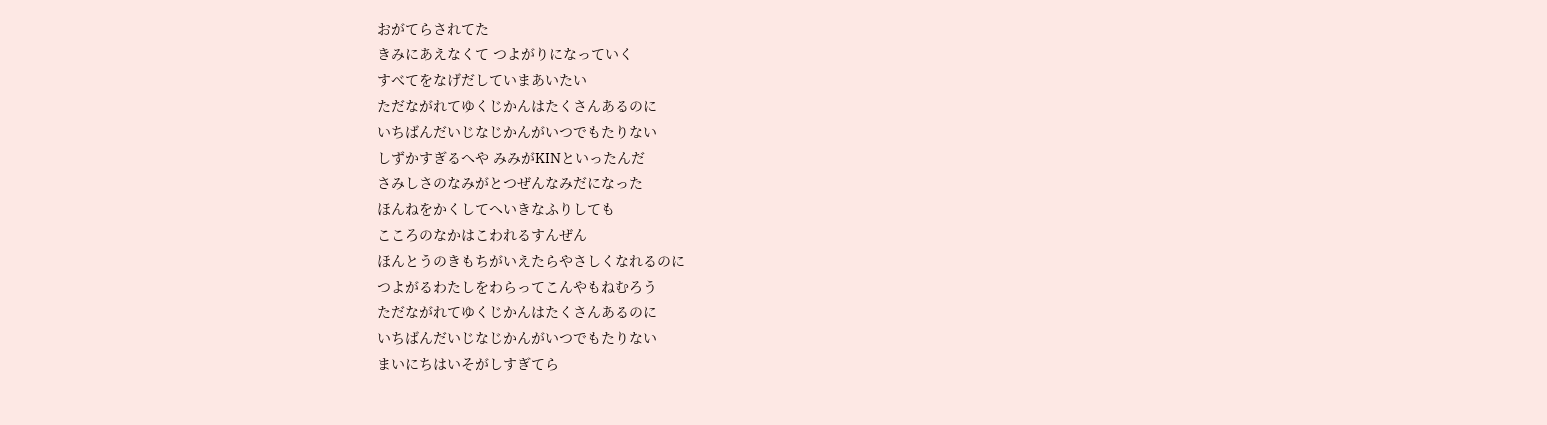おがてらされてた
きみにあえなくて つよがりになっていく
すべてをなげだしていまあいたい
ただながれてゆくじかんはたくさんあるのに
いちばんだいじなじかんがいつでもたりない
しずかすぎるへや みみがKINといったんだ
さみしさのなみがとつぜんなみだになった
ほんねをかくしてへいきなふりしても
こころのなかはこわれるすんぜん
ほんとうのきもちがいえたらやさしくなれるのに
つよがるわたしをわらってこんやもねむろう
ただながれてゆくじかんはたくさんあるのに
いちばんだいじなじかんがいつでもたりない
まいにちはいそがしすぎてら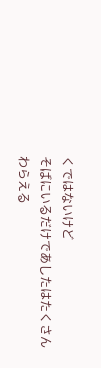くではないけど
そばにいるだけであしたはたくさんわらえる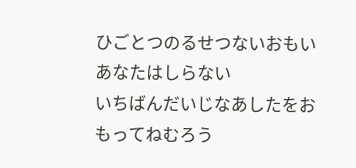ひごとつのるせつないおもい あなたはしらない
いちばんだいじなあしたをおもってねむろう